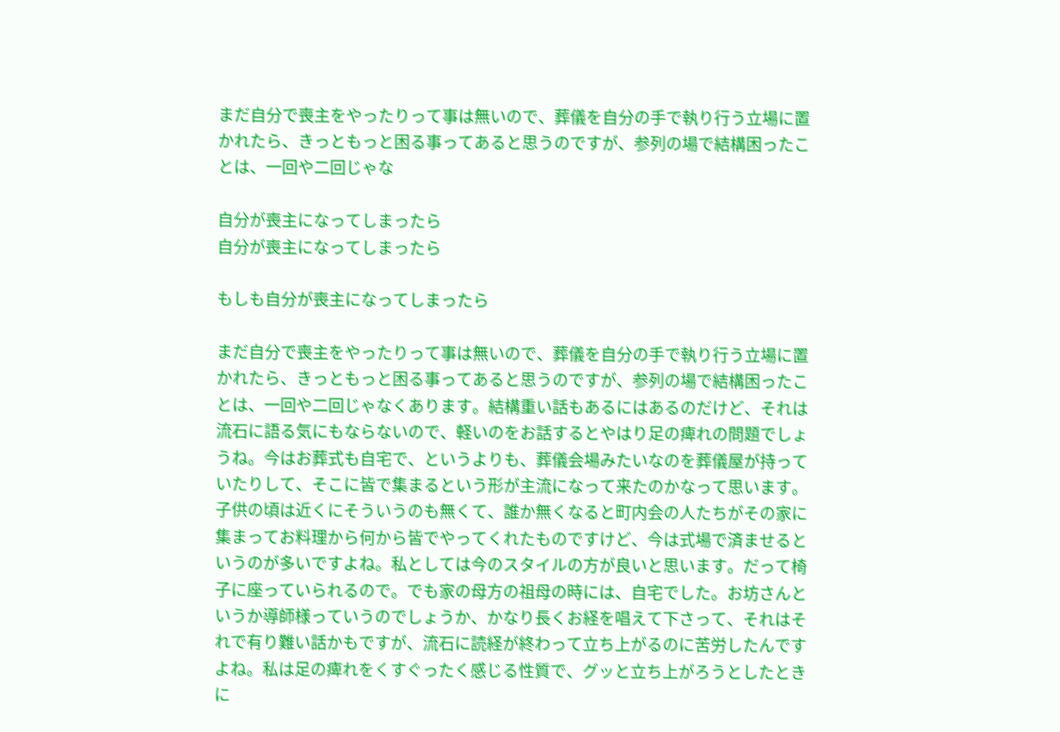まだ自分で喪主をやったりって事は無いので、葬儀を自分の手で執り行う立場に置かれたら、きっともっと困る事ってあると思うのですが、参列の場で結構困ったことは、一回や二回じゃな

自分が喪主になってしまったら
自分が喪主になってしまったら

もしも自分が喪主になってしまったら

まだ自分で喪主をやったりって事は無いので、葬儀を自分の手で執り行う立場に置かれたら、きっともっと困る事ってあると思うのですが、参列の場で結構困ったことは、一回や二回じゃなくあります。結構重い話もあるにはあるのだけど、それは流石に語る気にもならないので、軽いのをお話するとやはり足の痺れの問題でしょうね。今はお葬式も自宅で、というよりも、葬儀会場みたいなのを葬儀屋が持っていたりして、そこに皆で集まるという形が主流になって来たのかなって思います。子供の頃は近くにそういうのも無くて、誰か無くなると町内会の人たちがその家に集まってお料理から何から皆でやってくれたものですけど、今は式場で済ませるというのが多いですよね。私としては今のスタイルの方が良いと思います。だって椅子に座っていられるので。でも家の母方の祖母の時には、自宅でした。お坊さんというか導師様っていうのでしょうか、かなり長くお経を唱えて下さって、それはそれで有り難い話かもですが、流石に読経が終わって立ち上がるのに苦労したんですよね。私は足の痺れをくすぐったく感じる性質で、グッと立ち上がろうとしたときに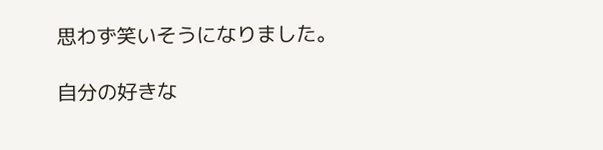思わず笑いそうになりました。

自分の好きな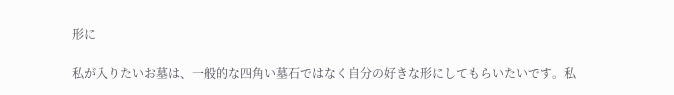形に

私が入りたいお墓は、一般的な四角い墓石ではなく自分の好きな形にしてもらいたいです。私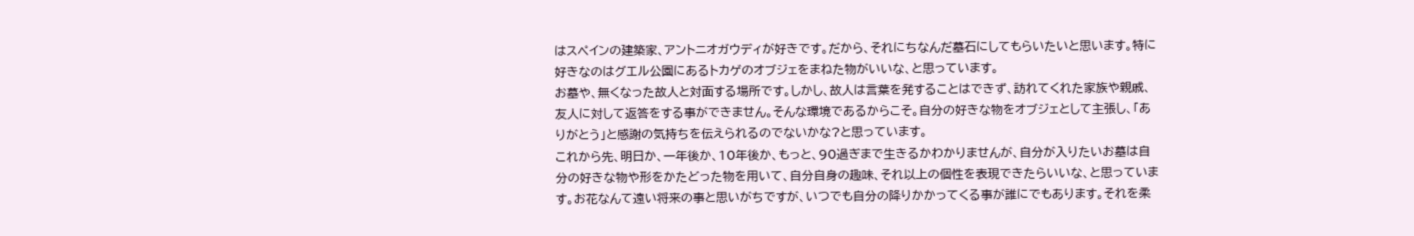はスペインの建築家、アントニオガウディが好きです。だから、それにちなんだ墓石にしてもらいたいと思います。特に好きなのはグエル公園にあるトカゲのオブジェをまねた物がいいな、と思っています。
お墓や、無くなった故人と対面する場所です。しかし、故人は言葉を発することはできず、訪れてくれた家族や親戚、友人に対して返答をする事ができません。そんな環境であるからこそ。自分の好きな物をオブジェとして主張し、「ありがとう」と感謝の気持ちを伝えられるのでないかな?と思っています。
これから先、明日か、一年後か、10年後か、もっと、90過ぎまで生きるかわかりませんが、自分が入りたいお墓は自分の好きな物や形をかたどった物を用いて、自分自身の趣味、それ以上の個性を表現できたらいいな、と思っています。お花なんて遠い将来の事と思いがちですが、いつでも自分の降りかかってくる事が誰にでもあります。それを柔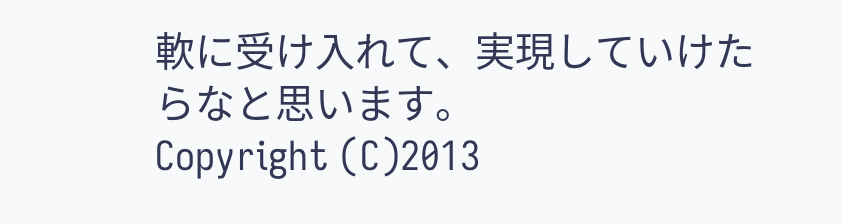軟に受け入れて、実現していけたらなと思います。
Copyright (C)2013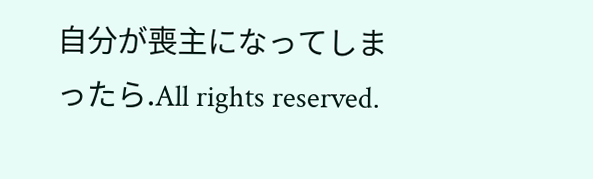自分が喪主になってしまったら.All rights reserved.